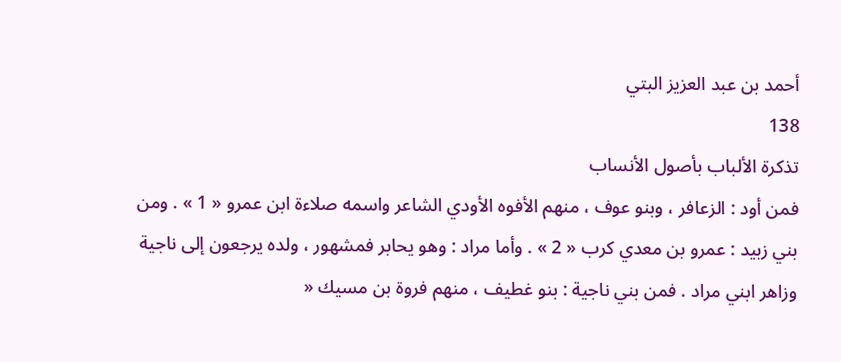أحمد بن عبد العزيز البتي
138
تذكرة الألباب بأصول الأنساب
فمن أود : الزعافر ، وبنو عوف ، منهم الأفوه الأودي الشاعر واسمه صلاءة ابن عمرو « 1 » . ومن بني زبيد : عمرو بن معدي كرب « 2 » . وأما مراد : وهو يحابر فمشهور ، ولده يرجعون إلى ناجية وزاهر ابني مراد . فمن بني ناجية : بنو غطيف ، منهم فروة بن مسيك «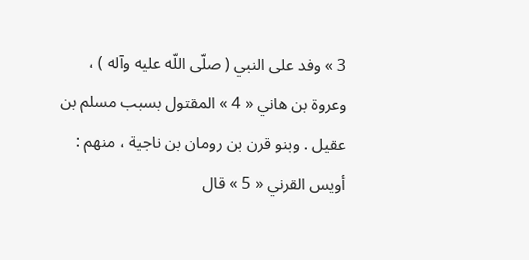3 » وفد على النبي ( صلّى اللّه عليه وآله ) ، وعروة بن هاني « 4 » المقتول بسبب مسلم بن عقيل . وبنو قرن بن رومان بن ناجية ، منهم : أويس القرني « 5 » قال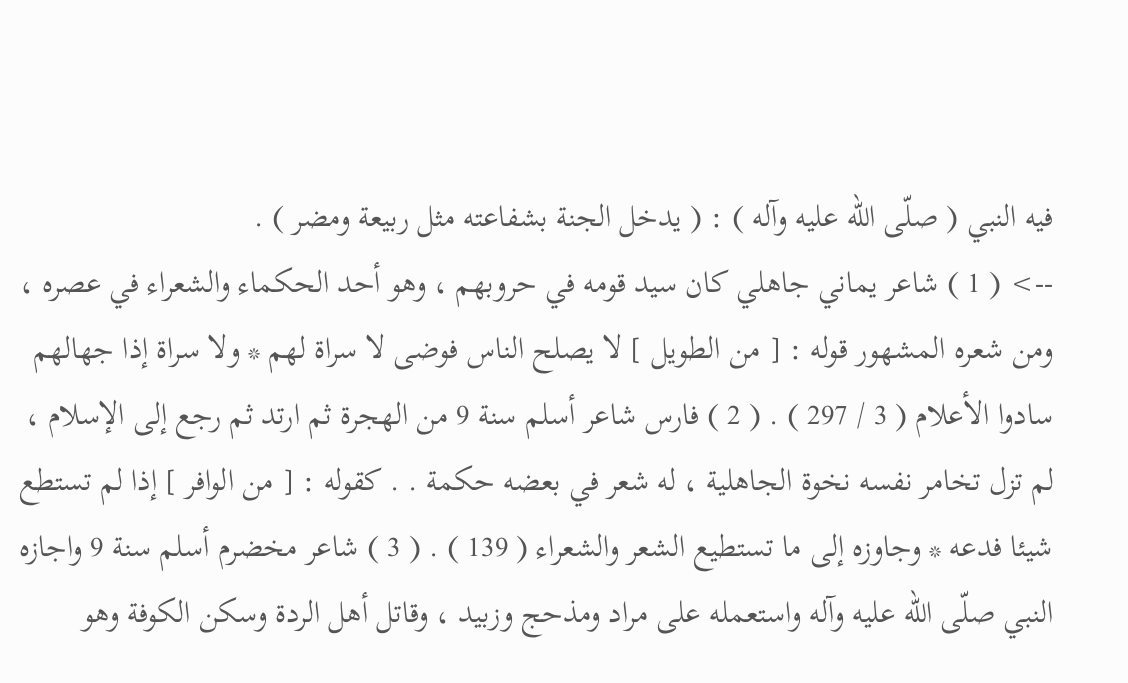فيه النبي ( صلّى اللّه عليه وآله ) : ( يدخل الجنة بشفاعته مثل ربيعة ومضر ) .
--> ( 1 ) شاعر يماني جاهلي كان سيد قومه في حروبهم ، وهو أحد الحكماء والشعراء في عصره ، ومن شعره المشهور قوله : [ من الطويل ] لا يصلح الناس فوضى لا سراة لهم * ولا سراة إذا جهالهم سادوا الأعلام ( 3 / 297 ) . ( 2 ) فارس شاعر أسلم سنة 9 من الهجرة ثم ارتد ثم رجع إلى الإسلام ، لم تزل تخامر نفسه نخوة الجاهلية ، له شعر في بعضه حكمة . . كقوله : [ من الوافر ] إذا لم تستطع شيئا فدعه * وجاوزه إلى ما تستطيع الشعر والشعراء ( 139 ) . ( 3 ) شاعر مخضرم أسلم سنة 9 واجازه النبي صلّى اللّه عليه وآله واستعمله على مراد ومذحج وزبيد ، وقاتل أهل الردة وسكن الكوفة وهو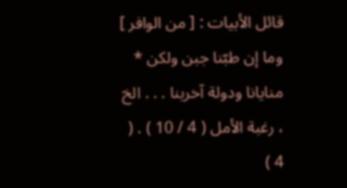قائل الأبيات : [ من الوافر ] وما إن طبّنا جبن ولكن * منايانا ودولة آخرينا . . . الخ ، رغبة الأمل ( 4 / 10 ) . ( 4 )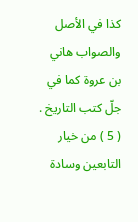كذا في الأصل والصواب هاني بن عروة كما في جلّ كتب التاريخ . ( 5 ) من خيار التابعين وسادة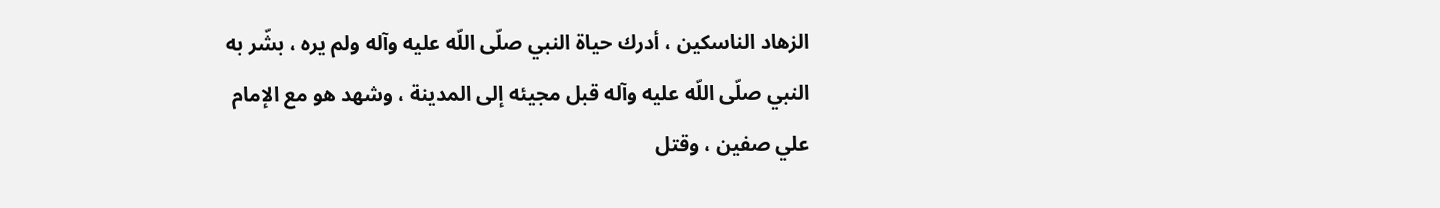الزهاد الناسكين ، أدرك حياة النبي صلّى اللّه عليه وآله ولم يره ، بشّر به النبي صلّى اللّه عليه وآله قبل مجيئه إلى المدينة ، وشهد هو مع الإمام علي صفين ، وقتل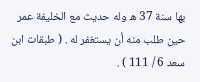بها سنة 37 ه وله حديث مع الخليفة عمر حين طلب منه أن يستغفر له . ( طبقات ابن سعد 6 / 111 ) .